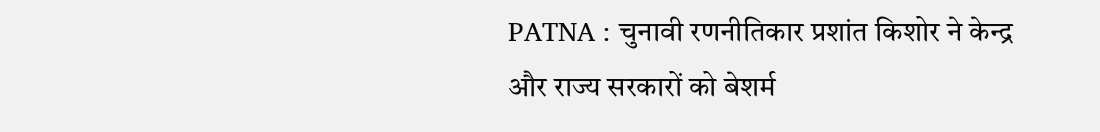PATNA : चुनावी रणनीतिकार प्रशांत किशोर ने केन्द्र और राज्य सरकारों को बेशर्म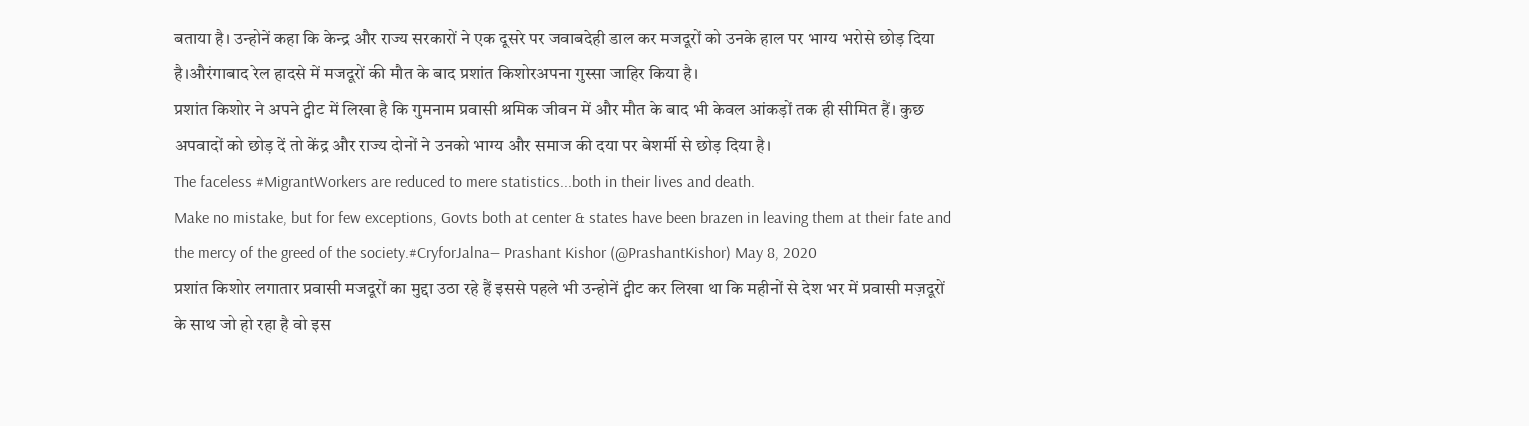बताया है। उन्होनें कहा कि केन्द्र और राज्य सरकारों ने एक दूसरे पर जवाबदेही डाल कर मजदूरों को उनके हाल पर भाग्य भरोसे छोड़ दिया है।औरंगाबाद रेल हादसे में मजदूरों की मौत के बाद प्रशांत किशोरअपना गुस्सा जाहिर किया है।
प्रशांत किशोर ने अपने ट्वीट में लिखा है कि गुमनाम प्रवासी श्रमिक जीवन में और मौत के बाद भी केवल आंकड़ों तक ही सीमित हैं। कुछ अपवादों को छोड़ दें तो केंद्र और राज्य दोनों ने उनको भाग्य और समाज की दया पर बेशर्मी से छोड़ दिया है।
The faceless #MigrantWorkers are reduced to mere statistics...both in their lives and death.
Make no mistake, but for few exceptions, Govts both at center & states have been brazen in leaving them at their fate and the mercy of the greed of the society.#CryforJalna— Prashant Kishor (@PrashantKishor) May 8, 2020
प्रशांत किशोर लगातार प्रवासी मजदूरों का मुद्दा उठा रहे हैं इससे पहले भी उन्होनें ट्वीट कर लिखा था कि महीनों से देश भर में प्रवासी मज़दूरों के साथ जो हो रहा है वो इस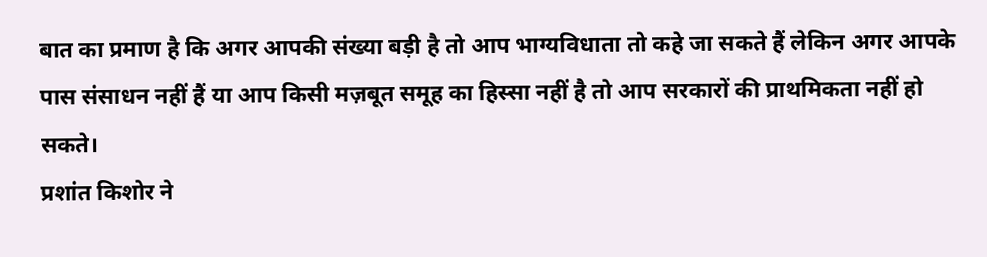बात का प्रमाण है कि अगर आपकी संख्या बड़ी है तो आप भाग्यविधाता तो कहे जा सकते हैं लेकिन अगर आपके पास संसाधन नहीं हैं या आप किसी मज़बूत समूह का हिस्सा नहीं है तो आप सरकारों की प्राथमिकता नहीं हो सकते।
प्रशांत किशोर ने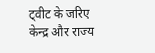ट्वीट के जरिए केन्द्र और राज्य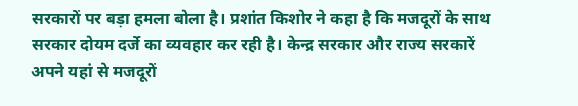सरकारों पर बड़ा हमला बोला है। प्रशांत किशोर ने कहा है कि मजदूरों के साथ सरकार दोयम दर्जे का व्यवहार कर रही है। केन्द्र सरकार और राज्य सरकारें अपने यहां से मजदूरों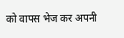को वापस भेज कर अपनी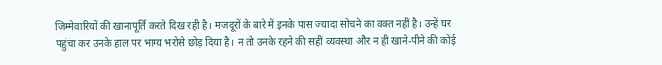जिम्मेवारियों की खानापूर्ति करते दिख रही है। मजदूरों के बारे में इनके पास ज्यादा सोचने का वक्त नहीं है। उन्हें घर पहुंचा कर उनके हाल पर भाग्य भरोसे छोड़ दिया है। न तो उनके रहने की सहीं व्यवस्था और न ही खाने-पीने की कोई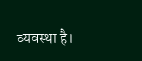व्यवस्था है।